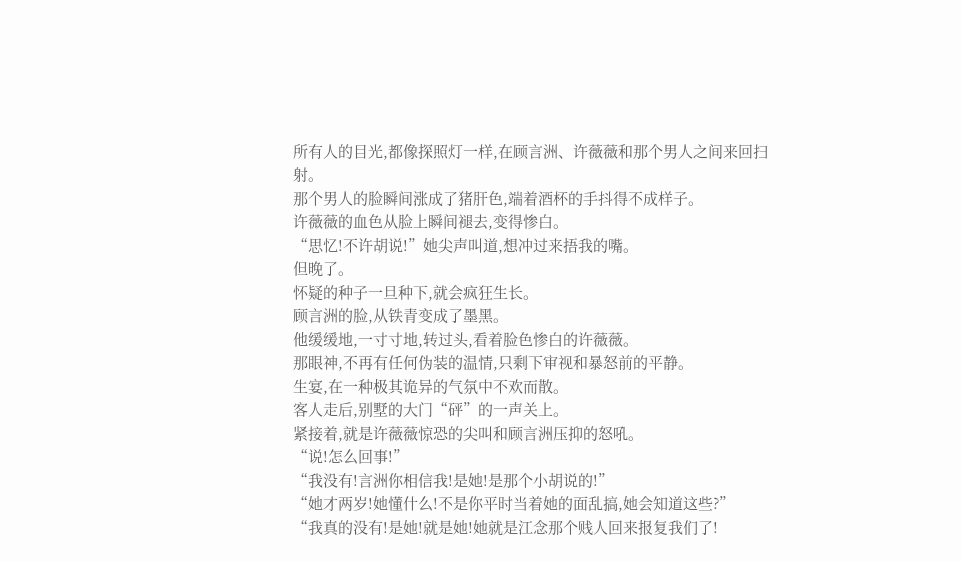所有人的目光,都像探照灯一样,在顾言洲、许薇薇和那个男人之间来回扫射。
那个男人的脸瞬间涨成了猪肝色,端着酒杯的手抖得不成样子。
许薇薇的血色从脸上瞬间褪去,变得惨白。
“思忆!不许胡说!”她尖声叫道,想冲过来捂我的嘴。
但晚了。
怀疑的种子一旦种下,就会疯狂生长。
顾言洲的脸,从铁青变成了墨黑。
他缓缓地,一寸寸地,转过头,看着脸色惨白的许薇薇。
那眼神,不再有任何伪装的温情,只剩下审视和暴怒前的平静。
生宴,在一种极其诡异的气氛中不欢而散。
客人走后,别墅的大门“砰”的一声关上。
紧接着,就是许薇薇惊恐的尖叫和顾言洲压抑的怒吼。
“说!怎么回事!”
“我没有!言洲你相信我!是她!是那个小胡说的!”
“她才两岁!她懂什么!不是你平时当着她的面乱搞,她会知道这些?”
“我真的没有!是她!就是她!她就是江念那个贱人回来报复我们了!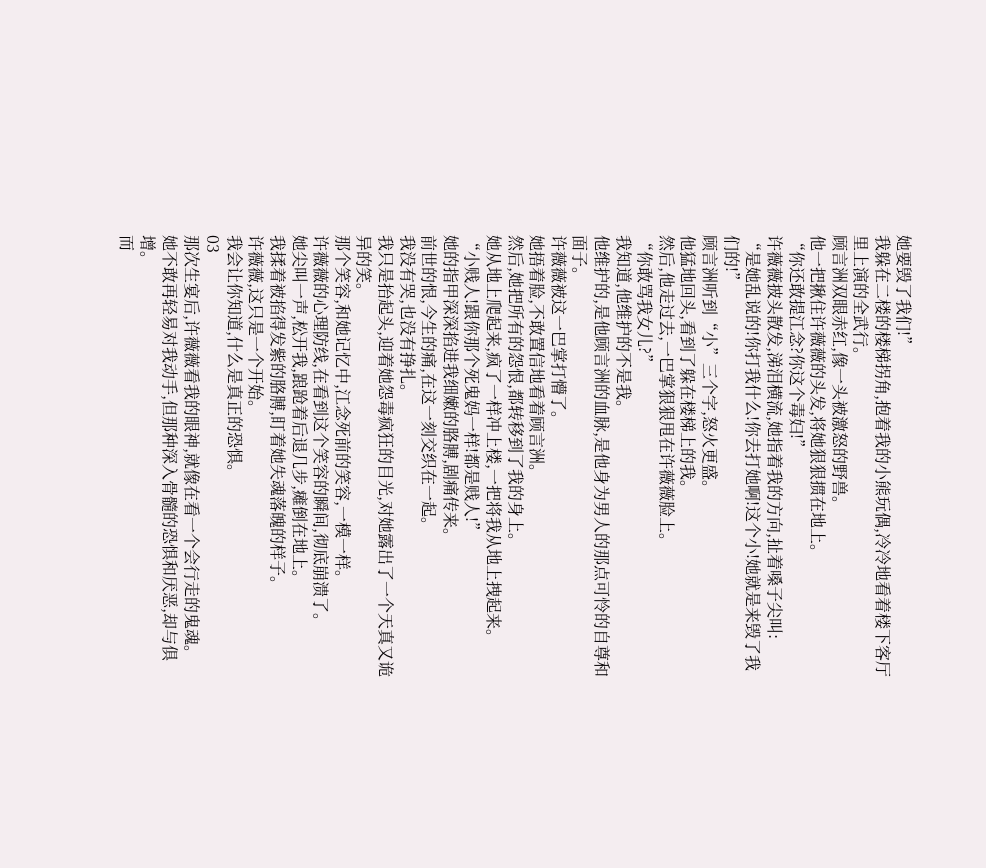她要毁了我们!”
我躲在二楼的楼梯拐角,抱着我的小熊玩偶,冷冷地看着楼下客厅里上演的全武行。
顾言洲双眼赤红,像一头被激怒的野兽。
他一把揪住许薇薇的头发,将她狠狠掼在地上。
“你还敢提江念?你这个毒妇!”
许薇薇披头散发,涕泪横流,她指着我的方向,扯着嗓子尖叫:
“是她乱说的!你打我什么!你去打她啊!这个小!她就是来毁了我们的!”
顾言洲听到“小”三个字,怒火更盛。
他猛地回头,看到了躲在楼梯上的我。
然后,他走过去,一巴掌狠狠甩在许薇薇脸上。
“你敢骂我女儿?”
我知道,他维护的不是我。
他维护的,是他顾言洲的血脉,是他身为男人的那点可怜的自尊和面子。
许薇薇被这一巴掌打懵了。
她捂着脸,不敢置信地看着顾言洲。
然后,她把所有的怨恨,都转移到了我的身上。
她从地上爬起来,疯了一样冲上楼,一把将我从地上拽起来。
“小贱人!跟你那个死鬼妈一样!都是贱人!”
她的指甲深深掐进我细嫩的胳膊,剧痛传来。
前世的恨,今生的痛,在这一刻交织在一起。
我没有哭,也没有挣扎。
我只是抬起头,迎着她怨毒疯狂的目光,对她露出了一个天真又诡异的笑。
那个笑容,和她记忆中,江念死前的笑容,一模一样。
许薇薇的心理防线,在看到这个笑容的瞬间,彻底崩溃了。
她尖叫一声,松开我,踉跄着后退几步,瘫倒在地上。
我揉着被掐得发紫的胳膊,盯着她失魂落魄的样子。
许薇薇,这只是一个开始。
我会让你知道,什么是真正的恐惧。
03
那次生宴后,许薇薇看我的眼神,就像在看一个会行走的鬼魂。
她不敢再轻易对我动手,但那种深入骨髓的恐惧和厌恶,却与俱增。
而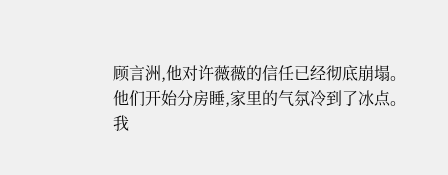顾言洲,他对许薇薇的信任已经彻底崩塌。
他们开始分房睡,家里的气氛冷到了冰点。
我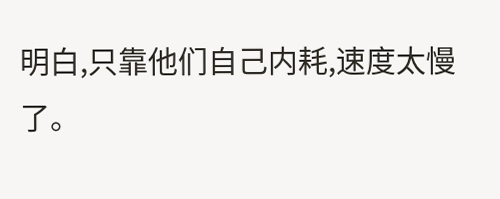明白,只靠他们自己内耗,速度太慢了。